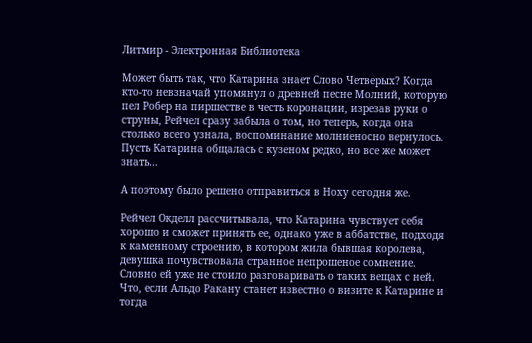Литмир - Электронная Библиотека

Может быть так, что Катарина знает Слово Четверых? Когда кто-то невзначай упомянул о древней песне Молний, которую пел Робер на пиршестве в честь коронации, изрезав руки о струны, Рейчел сразу забыла о том, но теперь, когда она столько всего узнала, воспоминание молниеносно вернулось. Пусть Катарина общалась с кузеном редко, но все же может знать…

А поэтому было решено отправиться в Ноху сегодня же.

Рейчел Окделл рассчитывала, что Катарина чувствует себя хорошо и сможет принять ее, однако уже в аббатстве, подходя к каменному строению, в котором жила бывшая королева, девушка почувствовала странное непрошеное сомнение. Словно ей уже не стоило разговаривать о таких вещах с ней. Что, если Альдо Ракану станет известно о визите к Катарине и тогда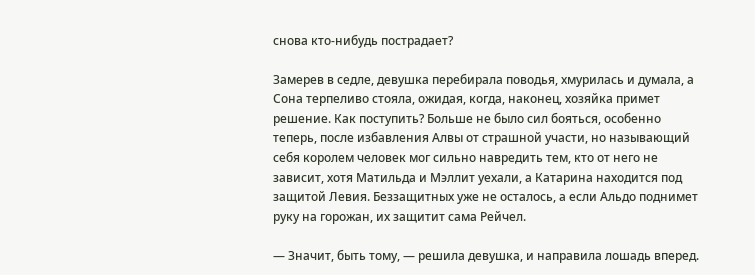снова кто-нибудь пострадает?

Замерев в седле, девушка перебирала поводья, хмурилась и думала, а Сона терпеливо стояла, ожидая, когда, наконец, хозяйка примет решение. Как поступить? Больше не было сил бояться, особенно теперь, после избавления Алвы от страшной участи, но называющий себя королем человек мог сильно навредить тем, кто от него не зависит, хотя Матильда и Мэллит уехали, а Катарина находится под защитой Левия. Беззащитных уже не осталось, а если Альдо поднимет руку на горожан, их защитит сама Рейчел.

— Значит, быть тому, — решила девушка, и направила лошадь вперед.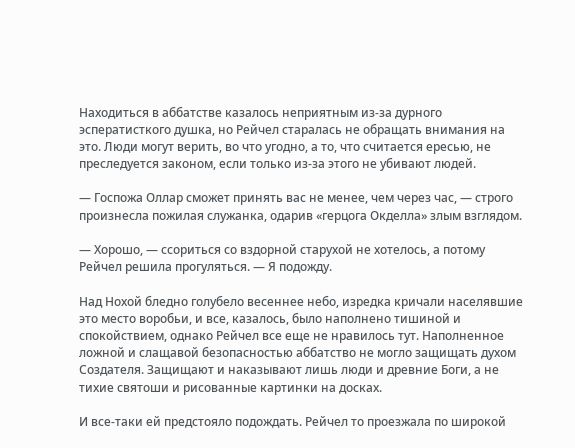Находиться в аббатстве казалось неприятным из-за дурного эсператисткого душка, но Рейчел старалась не обращать внимания на это. Люди могут верить, во что угодно, а то, что считается ересью, не преследуется законом, если только из-за этого не убивают людей.

— Госпожа Оллар сможет принять вас не менее, чем через час, — строго произнесла пожилая служанка, одарив «герцога Окделла» злым взглядом.

— Хорошо, — ссориться со вздорной старухой не хотелось, а потому Рейчел решила прогуляться. — Я подожду.

Над Нохой бледно голубело весеннее небо, изредка кричали населявшие это место воробьи, и все, казалось, было наполнено тишиной и спокойствием, однако Рейчел все еще не нравилось тут. Наполненное ложной и слащавой безопасностью аббатство не могло защищать духом Создателя. Защищают и наказывают лишь люди и древние Боги, а не тихие святоши и рисованные картинки на досках.

И все-таки ей предстояло подождать. Рейчел то проезжала по широкой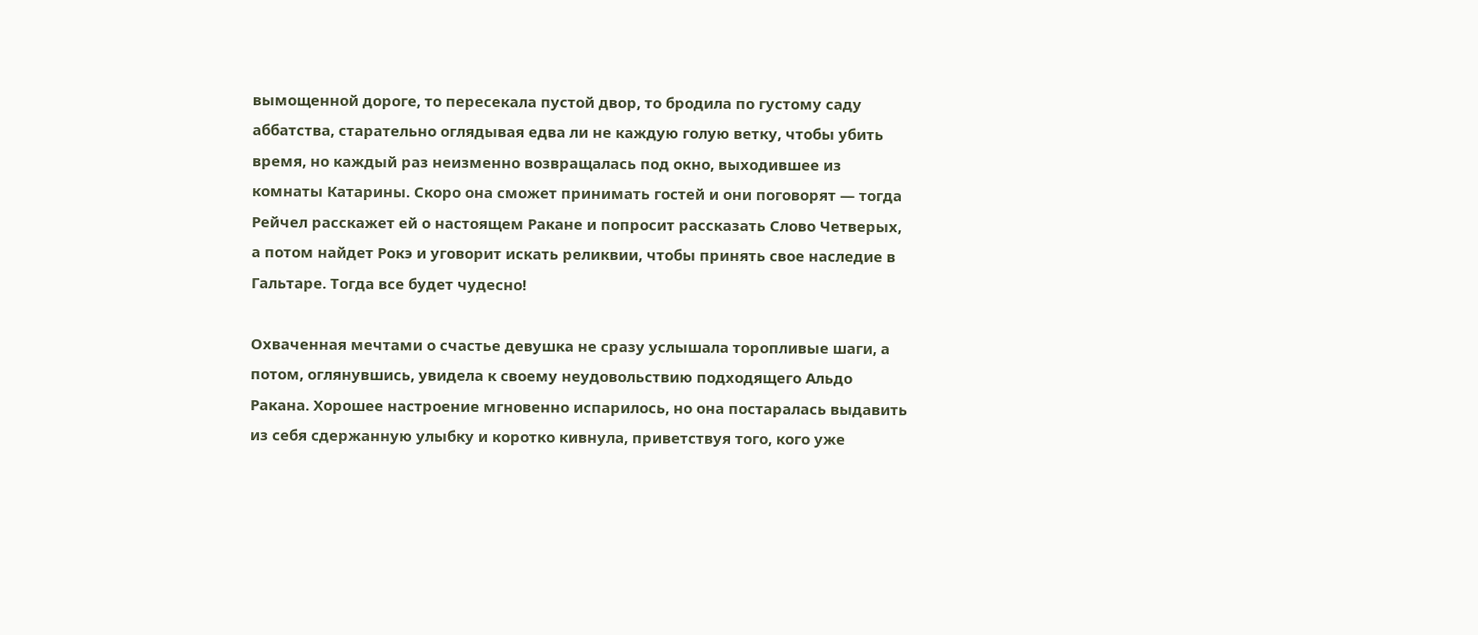вымощенной дороге, то пересекала пустой двор, то бродила по густому саду аббатства, старательно оглядывая едва ли не каждую голую ветку, чтобы убить время, но каждый раз неизменно возвращалась под окно, выходившее из комнаты Катарины. Скоро она сможет принимать гостей и они поговорят — тогда Рейчел расскажет ей о настоящем Ракане и попросит рассказать Слово Четверых, а потом найдет Рокэ и уговорит искать реликвии, чтобы принять свое наследие в Гальтаре. Тогда все будет чудесно!

Охваченная мечтами о счастье девушка не сразу услышала торопливые шаги, а потом, оглянувшись, увидела к своему неудовольствию подходящего Альдо Ракана. Хорошее настроение мгновенно испарилось, но она постаралась выдавить из себя сдержанную улыбку и коротко кивнула, приветствуя того, кого уже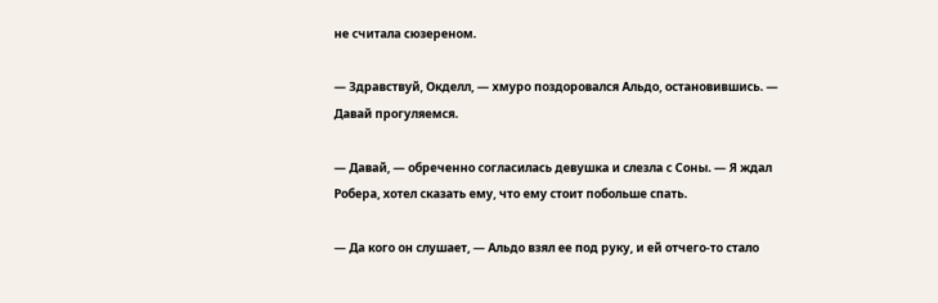не считала сюзереном.

— Здравствуй, Окделл, — хмуро поздоровался Альдо, остановившись. — Давай прогуляемся.

— Давай, — обреченно согласилась девушка и слезла с Соны. — Я ждал Робера, хотел сказать ему, что ему стоит побольше спать.

— Да кого он слушает, — Альдо взял ее под руку, и ей отчего-то стало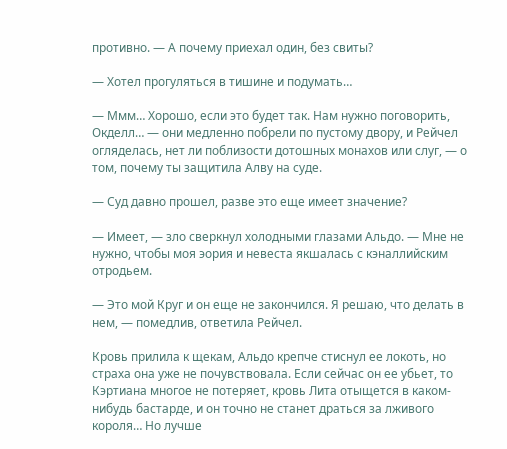противно. — А почему приехал один, без свиты?

— Хотел прогуляться в тишине и подумать…

— Ммм… Хорошо, если это будет так. Нам нужно поговорить, Окделл… — они медленно побрели по пустому двору, и Рейчел огляделась, нет ли поблизости дотошных монахов или слуг, — о том, почему ты защитила Алву на суде.

— Суд давно прошел, разве это еще имеет значение?

— Имеет, — зло сверкнул холодными глазами Альдо. — Мне не нужно, чтобы моя эория и невеста якшалась с кэналлийским отродьем.

— Это мой Круг и он еще не закончился. Я решаю, что делать в нем, — помедлив, ответила Рейчел.

Кровь прилила к щекам, Альдо крепче стиснул ее локоть, но страха она уже не почувствовала. Если сейчас он ее убьет, то Кэртиана многое не потеряет, кровь Лита отыщется в каком-нибудь бастарде, и он точно не станет драться за лживого короля… Но лучше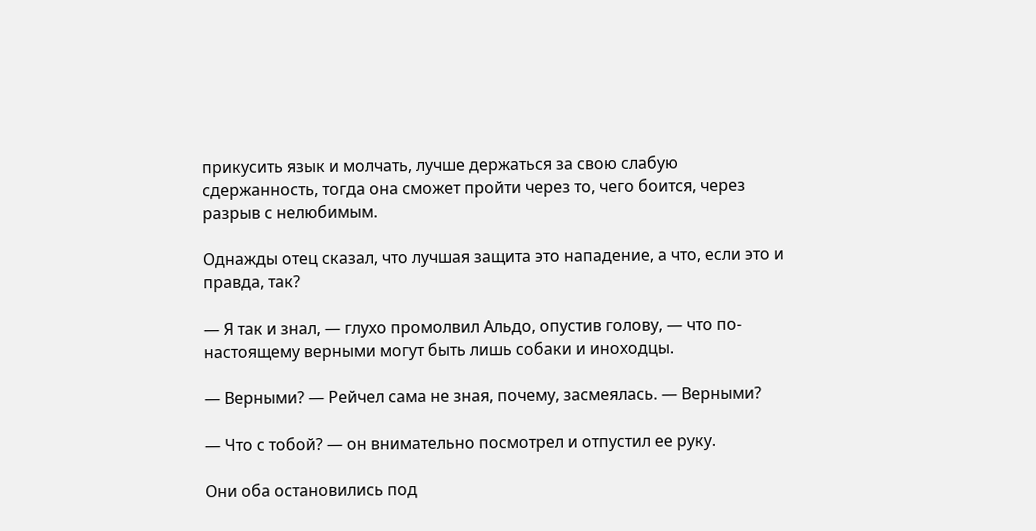прикусить язык и молчать, лучше держаться за свою слабую сдержанность, тогда она сможет пройти через то, чего боится, через разрыв с нелюбимым.

Однажды отец сказал, что лучшая защита это нападение, а что, если это и правда, так?

— Я так и знал, — глухо промолвил Альдо, опустив голову, — что по-настоящему верными могут быть лишь собаки и иноходцы.

— Верными? — Рейчел сама не зная, почему, засмеялась. — Верными?

— Что с тобой? — он внимательно посмотрел и отпустил ее руку.

Они оба остановились под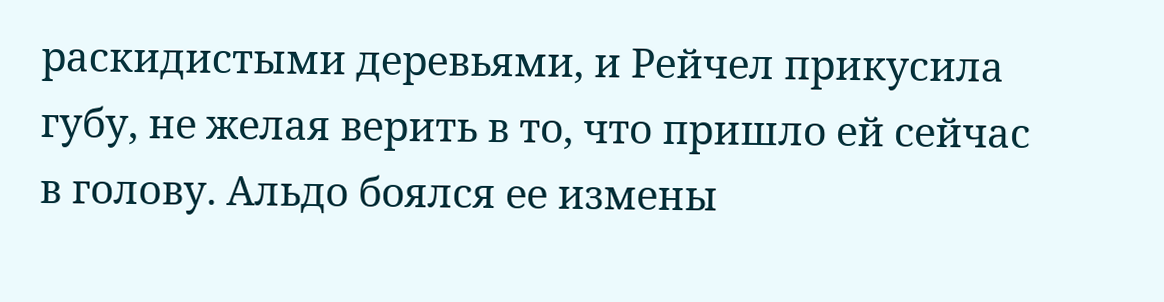раскидистыми деревьями, и Рейчел прикусила губу, не желая верить в то, что пришло ей сейчас в голову. Альдо боялся ее измены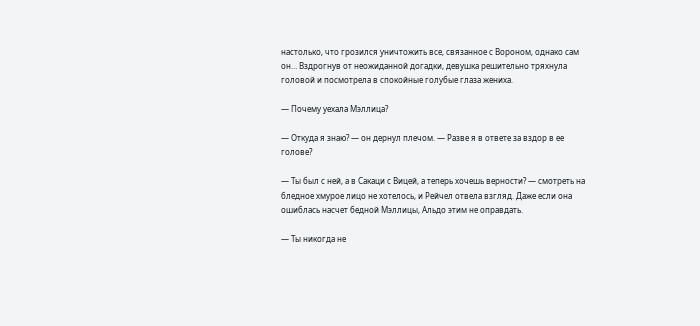настолько, что грозился уничтожить все, связанное с Вороном, однако сам он… Вздрогнув от неожиданной догадки, девушка решительно тряхнула головой и посмотрела в спокойные голубые глаза жениха.

— Почему уехала Мэллица?

— Откуда я знаю? — он дернул плечом. — Разве я в ответе за вздор в ее голове?

— Ты был с ней, а в Сакаци с Вицей, а теперь хочешь верности? — смотреть на бледное хмурое лицо не хотелось, и Рейчел отвела взгляд. Даже если она ошиблась насчет бедной Мэллицы, Альдо этим не оправдать.

— Ты никогда не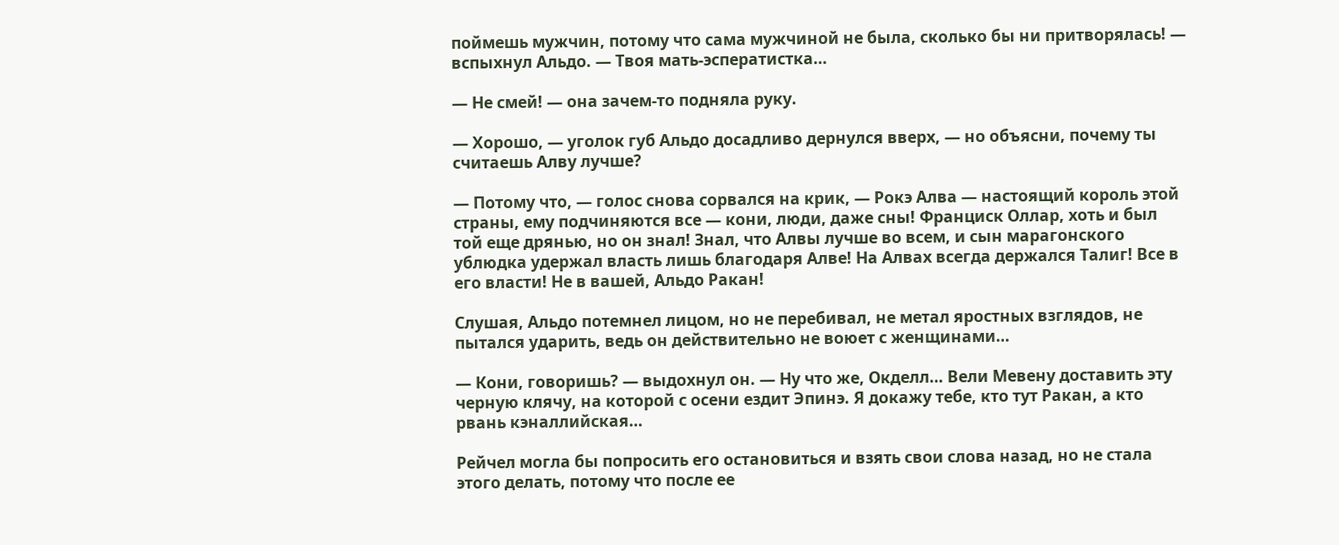поймешь мужчин, потому что сама мужчиной не была, сколько бы ни притворялась! — вспыхнул Альдо. — Твоя мать-эсператистка…

— Не смей! — она зачем-то подняла руку.

— Хорошо, — уголок губ Альдо досадливо дернулся вверх, — но объясни, почему ты считаешь Алву лучше?

— Потому что, — голос снова сорвался на крик, — Рокэ Алва — настоящий король этой страны, ему подчиняются все — кони, люди, даже сны! Франциск Оллар, хоть и был той еще дрянью, но он знал! Знал, что Алвы лучше во всем, и сын марагонского ублюдка удержал власть лишь благодаря Алве! На Алвах всегда держался Талиг! Все в его власти! Не в вашей, Альдо Ракан!

Слушая, Альдо потемнел лицом, но не перебивал, не метал яростных взглядов, не пытался ударить, ведь он действительно не воюет с женщинами…

— Кони, говоришь? — выдохнул он. — Ну что же, Окделл… Вели Мевену доставить эту черную клячу, на которой с осени ездит Эпинэ. Я докажу тебе, кто тут Ракан, а кто рвань кэналлийская…

Рейчел могла бы попросить его остановиться и взять свои слова назад, но не стала этого делать, потому что после ее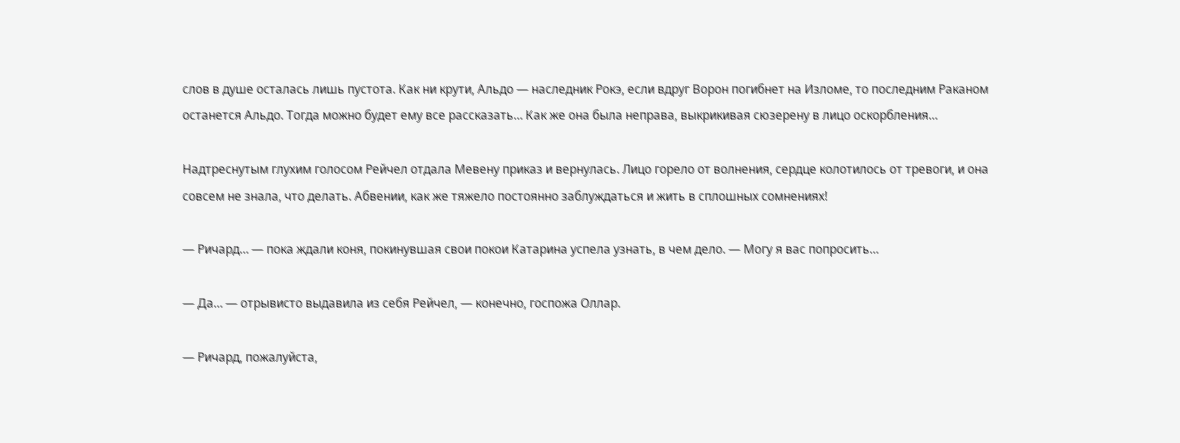слов в душе осталась лишь пустота. Как ни крути, Альдо — наследник Рокэ, если вдруг Ворон погибнет на Изломе, то последним Раканом останется Альдо. Тогда можно будет ему все рассказать… Как же она была неправа, выкрикивая сюзерену в лицо оскорбления…

Надтреснутым глухим голосом Рейчел отдала Мевену приказ и вернулась. Лицо горело от волнения, сердце колотилось от тревоги, и она совсем не знала, что делать. Абвении, как же тяжело постоянно заблуждаться и жить в сплошных сомнениях!

— Ричард… — пока ждали коня, покинувшая свои покои Катарина успела узнать, в чем дело. — Могу я вас попросить…

— Да… — отрывисто выдавила из себя Рейчел, — конечно, госпожа Оллар.

— Ричард, пожалуйста,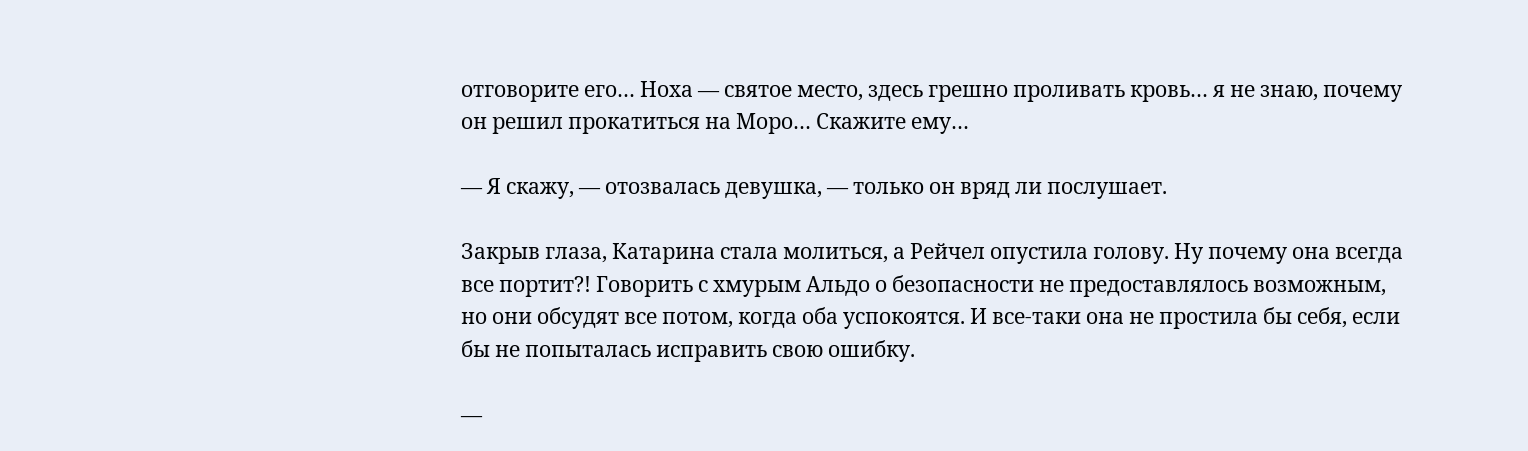отговорите его… Ноха — святое место, здесь грешно проливать кровь… я не знаю, почему он решил прокатиться на Моро… Скажите ему…

— Я скажу, — отозвалась девушка, — только он вряд ли послушает.

Закрыв глаза, Катарина стала молиться, а Рейчел опустила голову. Ну почему она всегда все портит?! Говорить с хмурым Альдо о безопасности не предоставлялось возможным, но они обсудят все потом, когда оба успокоятся. И все-таки она не простила бы себя, если бы не попыталась исправить свою ошибку.

—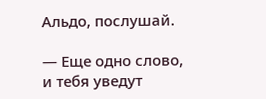Альдо, послушай.

— Еще одно слово, и тебя уведут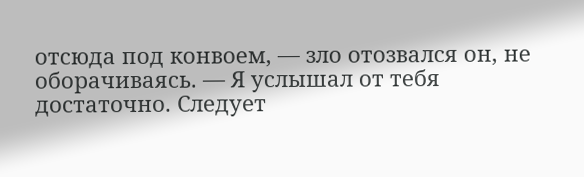отсюда под конвоем, — зло отозвался он, не оборачиваясь. — Я услышал от тебя достаточно. Следует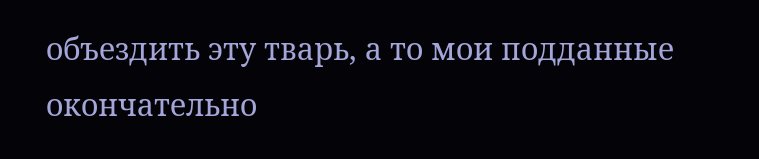объездить эту тварь, а то мои подданные окончательно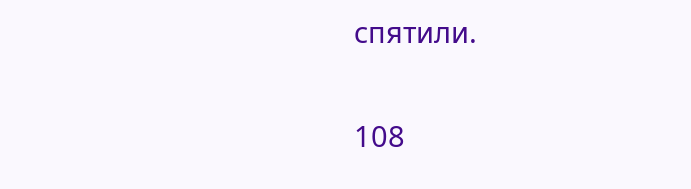спятили.

108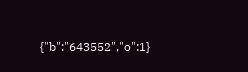{"b":"643552","o":1}